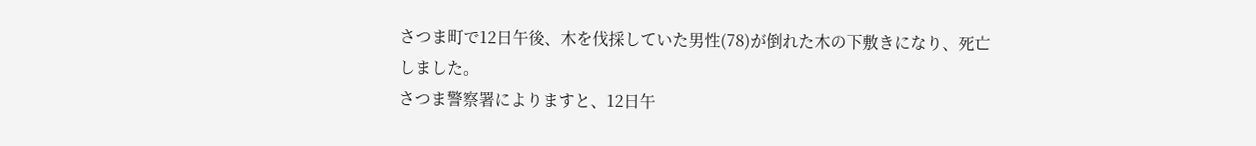さつま町で12日午後、木を伐採していた男性(78)が倒れた木の下敷きになり、死亡しました。
さつま警察署によりますと、12日午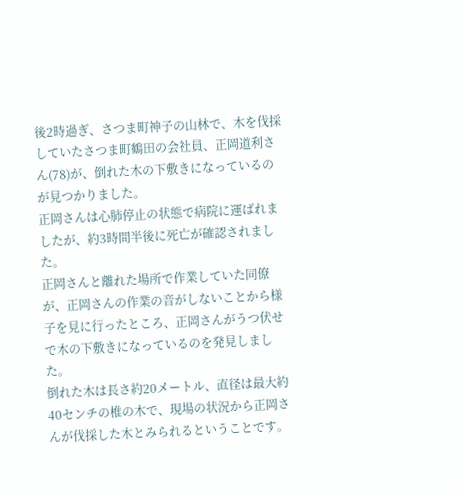後2時過ぎ、さつま町神子の山林で、木を伐採していたさつま町鶴田の会社員、正岡道利さん(78)が、倒れた木の下敷きになっているのが見つかりました。
正岡さんは心肺停止の状態で病院に運ばれましたが、約3時間半後に死亡が確認されました。
正岡さんと離れた場所で作業していた同僚が、正岡さんの作業の音がしないことから様子を見に行ったところ、正岡さんがうつ伏せで木の下敷きになっているのを発見しました。
倒れた木は長さ約20メートル、直径は最大約40センチの椎の木で、現場の状況から正岡さんが伐採した木とみられるということです。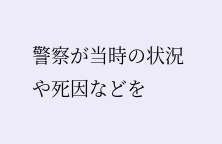警察が当時の状況や死因などを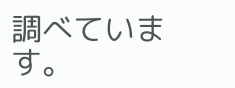調べています。